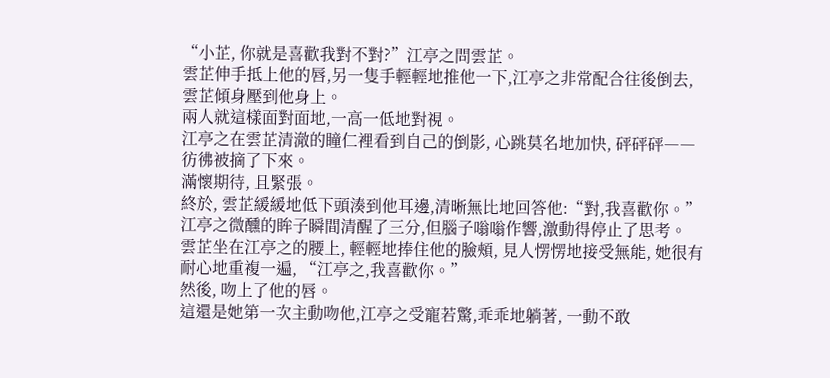“小芷, 你就是喜歡我對不對?”江亭之問雲芷。
雲芷伸手抵上他的唇,另一隻手輕輕地推他一下,江亭之非常配合往後倒去, 雲芷傾身壓到他身上。
兩人就這樣面對面地,一高一低地對視。
江亭之在雲芷清澈的瞳仁裡看到自己的倒影, 心跳莫名地加快, 砰砰砰――彷彿被摘了下來。
滿懷期待, 且緊張。
終於, 雲芷緩緩地低下頭湊到他耳邊,清晰無比地回答他:“對,我喜歡你。”
江亭之微醺的眸子瞬間清醒了三分,但腦子嗡嗡作響,激動得停止了思考。
雲芷坐在江亭之的腰上, 輕輕地捧住他的臉頰, 見人愣愣地接受無能, 她很有耐心地重複一遍, “江亭之,我喜歡你。”
然後, 吻上了他的唇。
這還是她第一次主動吻他,江亭之受寵若驚,乖乖地躺著, 一動不敢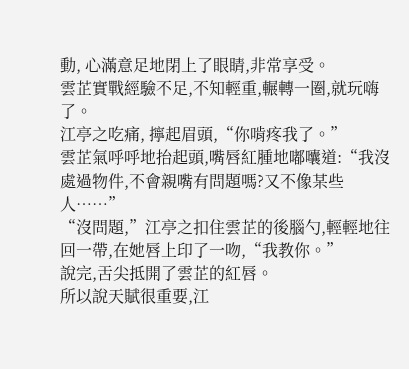動, 心滿意足地閉上了眼睛,非常享受。
雲芷實戰經驗不足,不知輕重,輾轉一圈,就玩嗨了。
江亭之吃痛, 擰起眉頭,“你啃疼我了。”
雲芷氣呼呼地抬起頭,嘴唇紅腫地嘟囔道:“我沒處過物件,不會親嘴有問題嗎?又不像某些人……”
“沒問題,”江亭之扣住雲芷的後腦勺,輕輕地往回一帶,在她唇上印了一吻,“我教你。”
說完,舌尖抵開了雲芷的紅唇。
所以說天賦很重要,江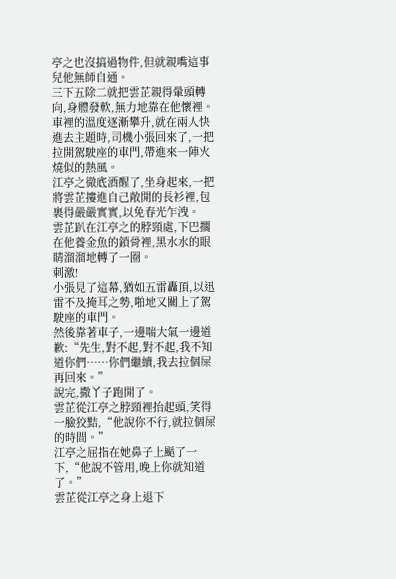亭之也沒搞過物件,但就親嘴這事兒他無師自通。
三下五除二就把雲芷親得暈頭轉向,身體發軟,無力地靠在他懷裡。
車裡的溫度逐漸攀升,就在兩人快進去主題時,司機小張回來了,一把拉開駕駛座的車門,帶進來一陣火燒似的熱風。
江亭之徹底酒醒了,坐身起來,一把將雲芷摟進自己敞開的長衫裡,包裹得嚴嚴實實,以免春光乍洩。
雲芷趴在江亭之的脖頸處,下巴擱在他養金魚的鎖骨裡,黑水水的眼睛溜溜地轉了一圈。
刺激!
小張見了這幕,猶如五雷轟頂,以迅雷不及掩耳之勢,啪地又關上了駕駛座的車門。
然後靠著車子,一邊喘大氣一邊道歉:“先生,對不起,對不起,我不知道你們……你們繼續,我去拉個屎再回來。”
說完,撒丫子跑開了。
雲芷從江亭之脖頸裡抬起頭,笑得一臉狡黠,“他說你不行,就拉個屎的時間。”
江亭之屈指在她鼻子上颳了一下,“他說不管用,晚上你就知道了。”
雲芷從江亭之身上退下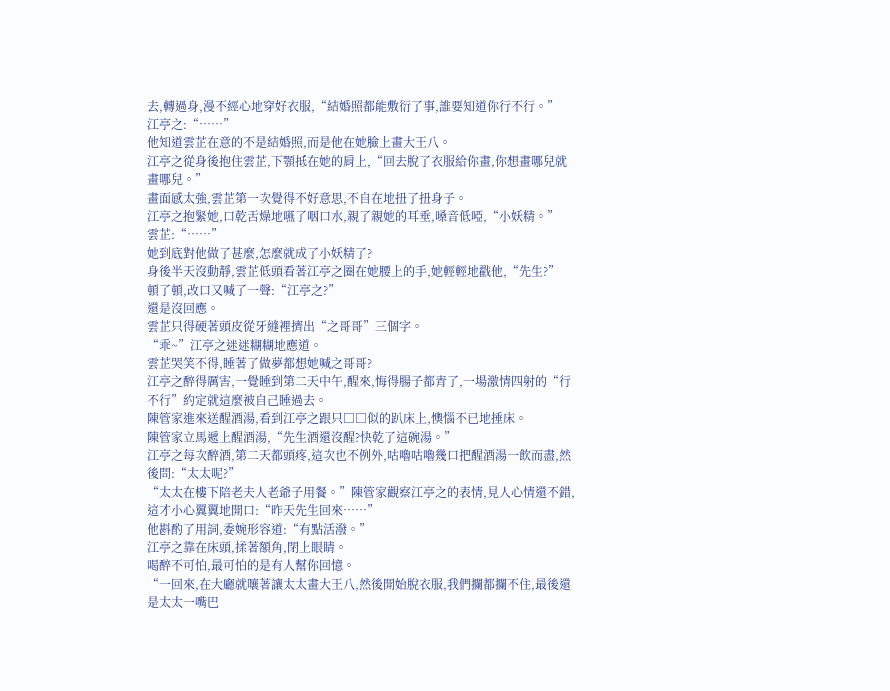去,轉過身,漫不經心地穿好衣服,“結婚照都能敷衍了事,誰要知道你行不行。”
江亭之:“……”
他知道雲芷在意的不是結婚照,而是他在她臉上畫大王八。
江亭之從身後抱住雲芷,下顎抵在她的肩上,“回去脫了衣服給你畫,你想畫哪兒就畫哪兒。”
畫面感太強,雲芷第一次覺得不好意思,不自在地扭了扭身子。
江亭之抱緊她,口乾舌燥地嚥了咽口水,親了親她的耳垂,嗓音低啞,“小妖精。”
雲芷:“……”
她到底對他做了甚麼,怎麼就成了小妖精了?
身後半天沒動靜,雲芷低頭看著江亭之圈在她腰上的手,她輕輕地戳他,“先生?”
頓了頓,改口又喊了一聲:“江亭之?”
還是沒回應。
雲芷只得硬著頭皮從牙縫裡擠出“之哥哥”三個字。
“乖~”江亭之迷迷糊糊地應道。
雲芷哭笑不得,睡著了做夢都想她喊之哥哥?
江亭之醉得厲害,一覺睡到第二天中午,醒來,悔得腸子都青了,一場激情四射的“行不行”約定就這麼被自己睡過去。
陳管家進來送醒酒湯,看到江亭之跟只□□似的趴床上,懊惱不已地捶床。
陳管家立馬遞上醒酒湯,“先生酒還沒醒?快乾了這碗湯。”
江亭之每次醉酒,第二天都頭疼,這次也不例外,咕嚕咕嚕幾口把醒酒湯一飲而盡,然後問:“太太呢?”
“太太在樓下陪老夫人老爺子用餐。”陳管家觀察江亭之的表情,見人心情還不錯,這才小心翼翼地開口:“昨天先生回來……”
他斟酌了用詞,委婉形容道:“有點活潑。”
江亭之靠在床頭,揉著額角,閉上眼睛。
喝醉不可怕,最可怕的是有人幫你回憶。
“一回來,在大廳就嚷著讓太太畫大王八,然後開始脫衣服,我們攔都攔不住,最後還是太太一嘴巴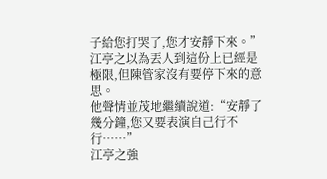子給您打哭了,您才安靜下來。”
江亭之以為丟人到這份上已經是極限,但陳管家沒有要停下來的意思。
他聲情並茂地繼續說道:“安靜了幾分鐘,您又要表演自己行不行……”
江亭之強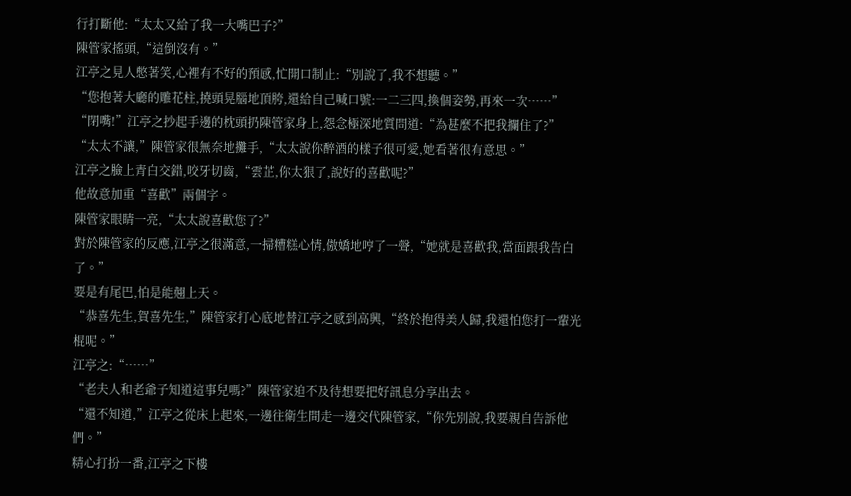行打斷他:“太太又給了我一大嘴巴子?”
陳管家搖頭,“這倒沒有。”
江亭之見人憋著笑,心裡有不好的預感,忙開口制止:“別說了,我不想聽。”
“您抱著大廳的雕花柱,撓頭晃腦地頂胯,還給自己喊口號:一二三四,換個姿勢,再來一次……”
“閉嘴!”江亭之抄起手邊的枕頭扔陳管家身上,怨念極深地質問道:“為甚麼不把我攔住了?”
“太太不讓,”陳管家很無奈地攤手,“太太說你醉酒的樣子很可愛,她看著很有意思。”
江亭之臉上青白交錯,咬牙切齒,“雲芷,你太狠了,說好的喜歡呢?”
他故意加重“喜歡”兩個字。
陳管家眼睛一亮,“太太說喜歡您了?”
對於陳管家的反應,江亭之很滿意,一掃糟糕心情,傲嬌地哼了一聲,“她就是喜歡我,當面跟我告白了。”
要是有尾巴,怕是能翹上天。
“恭喜先生,賀喜先生,”陳管家打心底地替江亭之感到高興,“終於抱得美人歸,我還怕您打一輩光棍呢。”
江亭之:“……”
“老夫人和老爺子知道這事兒嗎?”陳管家迫不及待想要把好訊息分享出去。
“還不知道,”江亭之從床上起來,一邊往衛生間走一邊交代陳管家,“你先別說,我要親自告訴他們。”
精心打扮一番,江亭之下樓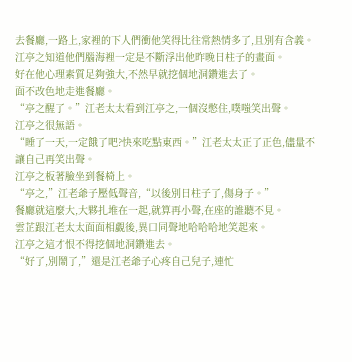去餐廳,一路上,家裡的下人們衝他笑得比往常熱情多了,且別有含義。
江亭之知道他們腦海裡一定是不斷浮出他昨晚日柱子的畫面。
好在他心理素質足夠強大,不然早就挖個地洞鑽進去了。
面不改色地走進餐廳。
“亭之醒了。”江老太太看到江亭之,一個沒憋住,噗嗤笑出聲。
江亭之很無語。
“睡了一天,一定餓了吧?快來吃點東西。”江老太太正了正色,儘量不讓自己再笑出聲。
江亭之板著臉坐到餐椅上。
“亭之,”江老爺子壓低聲音,“以後別日柱子了,傷身子。”
餐廳就這麼大,大夥扎堆在一起,就算再小聲,在座的誰聽不見。
雲芷跟江老太太面面相覷後,異口同聲地哈哈哈地笑起來。
江亭之這才恨不得挖個地洞鑽進去。
“好了,別鬧了,”還是江老爺子心疼自己兒子,連忙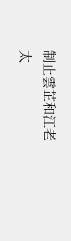制止雲芷和江老太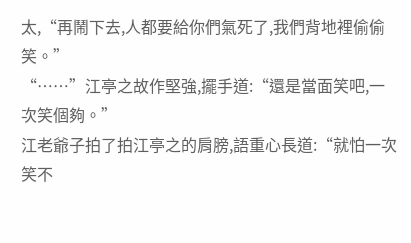太,“再鬧下去,人都要給你們氣死了,我們背地裡偷偷笑。”
“……”江亭之故作堅強,擺手道:“還是當面笑吧,一次笑個夠。”
江老爺子拍了拍江亭之的肩膀,語重心長道:“就怕一次笑不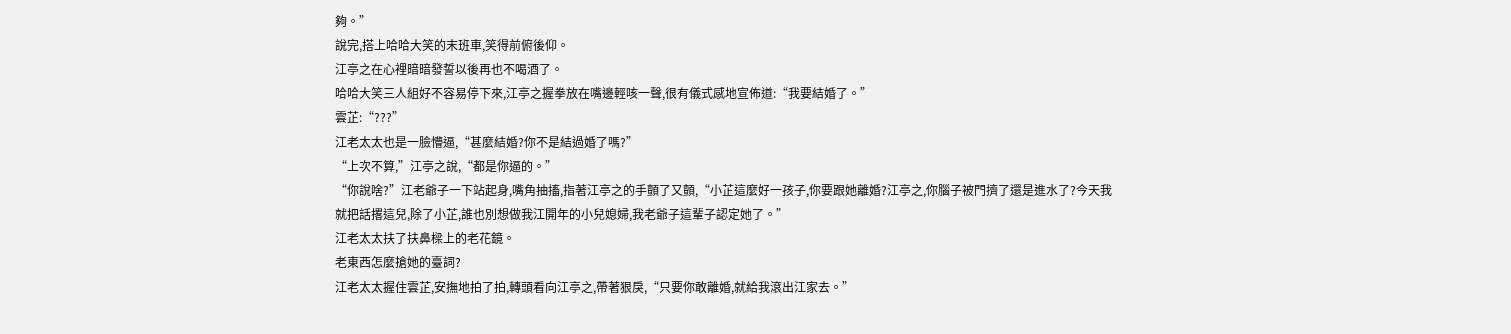夠。”
說完,搭上哈哈大笑的末班車,笑得前俯後仰。
江亭之在心裡暗暗發誓以後再也不喝酒了。
哈哈大笑三人組好不容易停下來,江亭之握拳放在嘴邊輕咳一聲,很有儀式感地宣佈道:“我要結婚了。”
雲芷:“???”
江老太太也是一臉懵逼,“甚麼結婚?你不是結過婚了嗎?”
“上次不算,”江亭之說,“都是你逼的。”
“你說啥?”江老爺子一下站起身,嘴角抽搐,指著江亭之的手顫了又顫,“小芷這麼好一孩子,你要跟她離婚?江亭之,你腦子被門擠了還是進水了?今天我就把話撂這兒,除了小芷,誰也別想做我江開年的小兒媳婦,我老爺子這輩子認定她了。”
江老太太扶了扶鼻樑上的老花鏡。
老東西怎麼搶她的臺詞?
江老太太握住雲芷,安撫地拍了拍,轉頭看向江亭之,帶著狠戾,“只要你敢離婚,就給我滾出江家去。”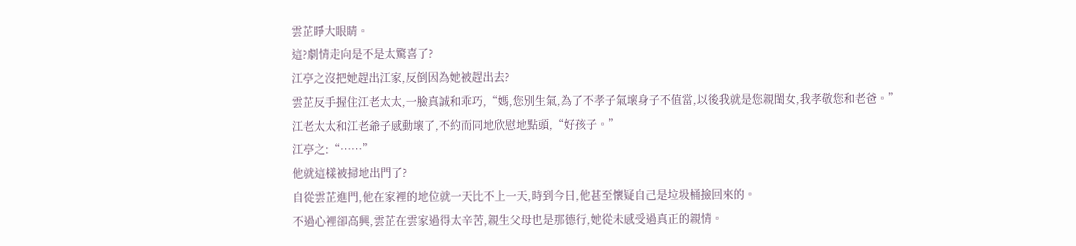雲芷睜大眼睛。
這?劇情走向是不是太驚喜了?
江亭之沒把她趕出江家,反倒因為她被趕出去?
雲芷反手握住江老太太,一臉真誠和乖巧,“媽,您別生氣,為了不孝子氣壞身子不值當,以後我就是您親閨女,我孝敬您和老爸。”
江老太太和江老爺子感動壞了,不約而同地欣慰地點頭,“好孩子。”
江亭之:“……”
他就這樣被掃地出門了?
自從雲芷進門,他在家裡的地位就一天比不上一天,時到今日,他甚至懷疑自己是垃圾桶撿回來的。
不過心裡卻高興,雲芷在雲家過得太辛苦,親生父母也是那德行,她從未感受過真正的親情。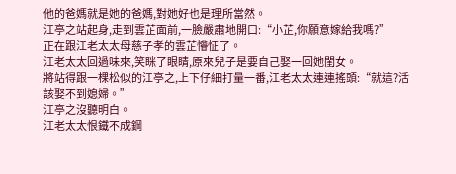他的爸媽就是她的爸媽,對她好也是理所當然。
江亭之站起身,走到雲芷面前,一臉嚴肅地開口:“小芷,你願意嫁給我嗎?”
正在跟江老太太母慈子孝的雲芷懵怔了。
江老太太回過味來,笑眯了眼睛,原來兒子是要自己娶一回她閨女。
將站得跟一棵松似的江亭之,上下仔細打量一番,江老太太連連搖頭:“就這?活該娶不到媳婦。”
江亭之沒聽明白。
江老太太恨鐵不成鋼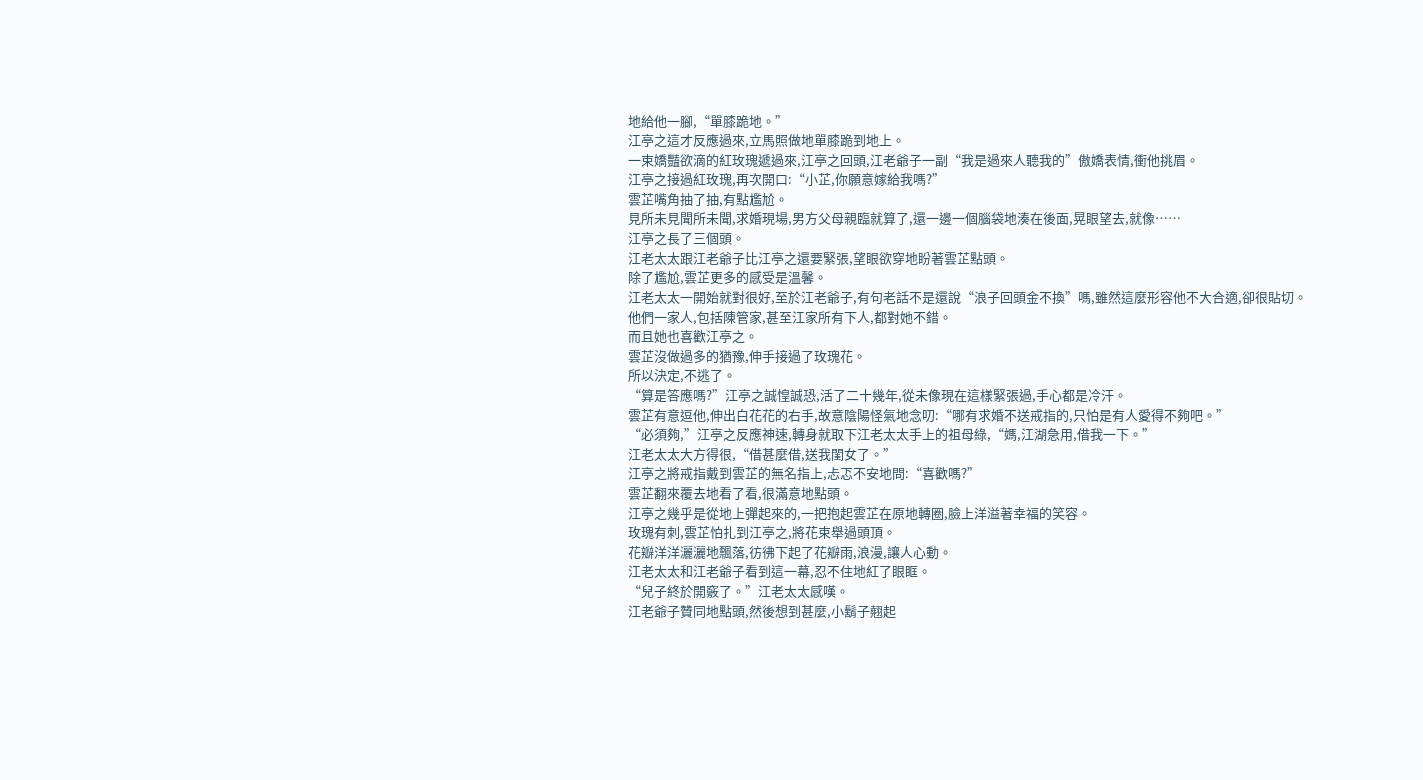地給他一腳,“單膝跪地。”
江亭之這才反應過來,立馬照做地單膝跪到地上。
一束嬌豔欲滴的紅玫瑰遞過來,江亭之回頭,江老爺子一副“我是過來人聽我的”傲嬌表情,衝他挑眉。
江亭之接過紅玫瑰,再次開口:“小芷,你願意嫁給我嗎?”
雲芷嘴角抽了抽,有點尷尬。
見所未見聞所未聞,求婚現場,男方父母親臨就算了,還一邊一個腦袋地湊在後面,晃眼望去,就像……
江亭之長了三個頭。
江老太太跟江老爺子比江亭之還要緊張,望眼欲穿地盼著雲芷點頭。
除了尷尬,雲芷更多的感受是溫馨。
江老太太一開始就對很好,至於江老爺子,有句老話不是還說“浪子回頭金不換”嗎,雖然這麼形容他不大合適,卻很貼切。
他們一家人,包括陳管家,甚至江家所有下人,都對她不錯。
而且她也喜歡江亭之。
雲芷沒做過多的猶豫,伸手接過了玫瑰花。
所以決定,不逃了。
“算是答應嗎?”江亭之誠惶誠恐,活了二十幾年,從未像現在這樣緊張過,手心都是冷汗。
雲芷有意逗他,伸出白花花的右手,故意陰陽怪氣地念叨:“哪有求婚不送戒指的,只怕是有人愛得不夠吧。”
“必須夠,”江亭之反應神速,轉身就取下江老太太手上的祖母綠,“媽,江湖急用,借我一下。”
江老太太大方得很,“借甚麼借,送我閨女了。”
江亭之將戒指戴到雲芷的無名指上,忐忑不安地問:“喜歡嗎?”
雲芷翻來覆去地看了看,很滿意地點頭。
江亭之幾乎是從地上彈起來的,一把抱起雲芷在原地轉圈,臉上洋溢著幸福的笑容。
玫瑰有刺,雲芷怕扎到江亭之,將花束舉過頭頂。
花瓣洋洋灑灑地飄落,彷彿下起了花瓣雨,浪漫,讓人心動。
江老太太和江老爺子看到這一幕,忍不住地紅了眼眶。
“兒子終於開竅了。”江老太太感嘆。
江老爺子贊同地點頭,然後想到甚麼,小鬍子翹起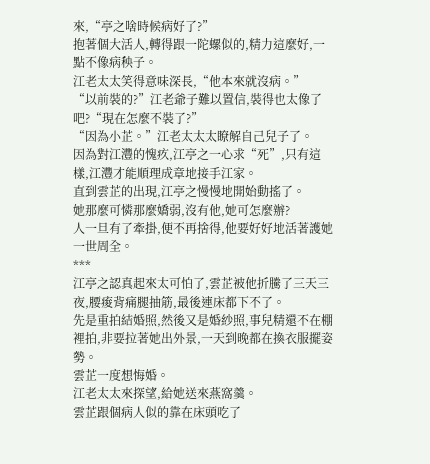來,“亭之啥時候病好了?”
抱著個大活人,轉得跟一陀螺似的,精力這麼好,一點不像病秧子。
江老太太笑得意味深長,“他本來就沒病。”
“以前裝的?”江老爺子難以置信,裝得也太像了吧?“現在怎麼不裝了?”
“因為小芷。”江老太太太瞭解自己兒子了。
因為對江灃的愧疚,江亭之一心求“死”,只有這樣,江灃才能順理成章地接手江家。
直到雲芷的出現,江亭之慢慢地開始動搖了。
她那麼可憐那麼嬌弱,沒有他,她可怎麼辦?
人一旦有了牽掛,便不再捨得,他要好好地活著護她一世周全。
***
江亭之認真起來太可怕了,雲芷被他折騰了三天三夜,腰痠背痛腿抽筋,最後連床都下不了。
先是重拍結婚照,然後又是婚紗照,事兒精還不在棚裡拍,非要拉著她出外景,一天到晚都在換衣服擺姿勢。
雲芷一度想悔婚。
江老太太來探望,給她送來燕窩羹。
雲芷跟個病人似的靠在床頭吃了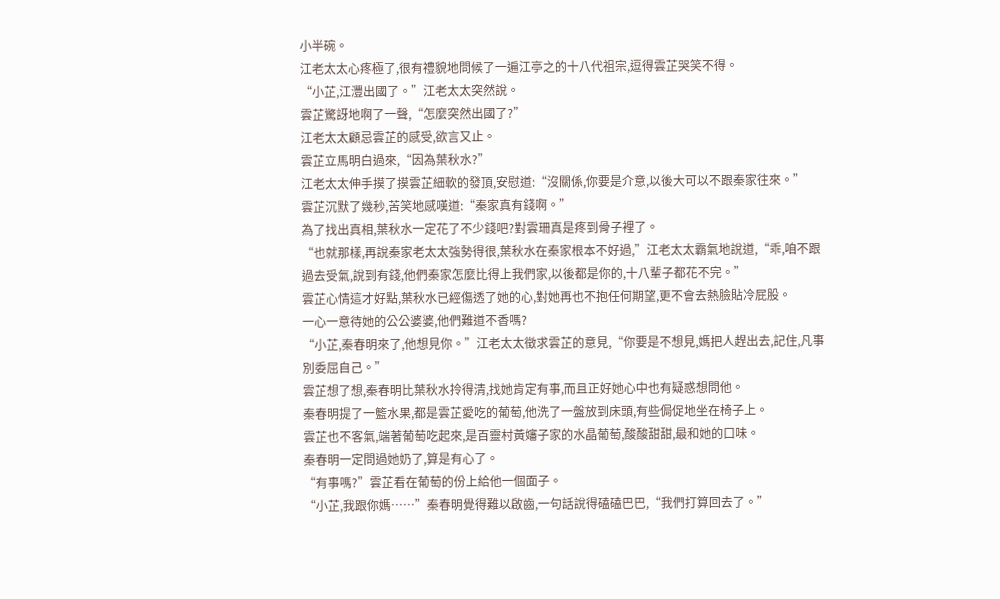小半碗。
江老太太心疼極了,很有禮貌地問候了一遍江亭之的十八代祖宗,逗得雲芷哭笑不得。
“小芷,江灃出國了。”江老太太突然說。
雲芷驚訝地啊了一聲,“怎麼突然出國了?”
江老太太顧忌雲芷的感受,欲言又止。
雲芷立馬明白過來,“因為葉秋水?”
江老太太伸手摸了摸雲芷細軟的發頂,安慰道:“沒關係,你要是介意,以後大可以不跟秦家往來。”
雲芷沉默了幾秒,苦笑地感嘆道:“秦家真有錢啊。”
為了找出真相,葉秋水一定花了不少錢吧?對雲珊真是疼到骨子裡了。
“也就那樣,再說秦家老太太強勢得很,葉秋水在秦家根本不好過,”江老太太霸氣地說道,“乖,咱不跟過去受氣,說到有錢,他們秦家怎麼比得上我們家,以後都是你的,十八輩子都花不完。”
雲芷心情這才好點,葉秋水已經傷透了她的心,對她再也不抱任何期望,更不會去熱臉貼冷屁股。
一心一意待她的公公婆婆,他們難道不香嗎?
“小芷,秦春明來了,他想見你。”江老太太徵求雲芷的意見,“你要是不想見,媽把人趕出去,記住,凡事別委屈自己。”
雲芷想了想,秦春明比葉秋水拎得清,找她肯定有事,而且正好她心中也有疑惑想問他。
秦春明提了一籃水果,都是雲芷愛吃的葡萄,他洗了一盤放到床頭,有些侷促地坐在椅子上。
雲芷也不客氣,端著葡萄吃起來,是百靈村黃嬸子家的水晶葡萄,酸酸甜甜,最和她的口味。
秦春明一定問過她奶了,算是有心了。
“有事嗎?”雲芷看在葡萄的份上給他一個面子。
“小芷,我跟你媽……”秦春明覺得難以啟齒,一句話說得磕磕巴巴,“我們打算回去了。”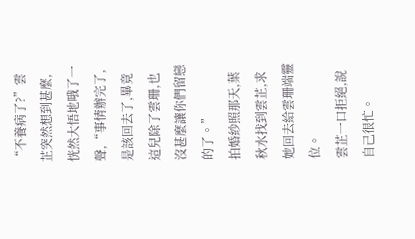“不養病了?”雲芷突然想到甚麼,恍然大悟地哦了一聲,“事情辦完了,是該回去了,畢竟這兒除了雲珊,也沒甚麼讓你們留戀的了。”
拍婚紗照那天,葉秋水找到雲芷,求她回去給雲珊端靈位。
雲芷一口拒絕,說自己很忙。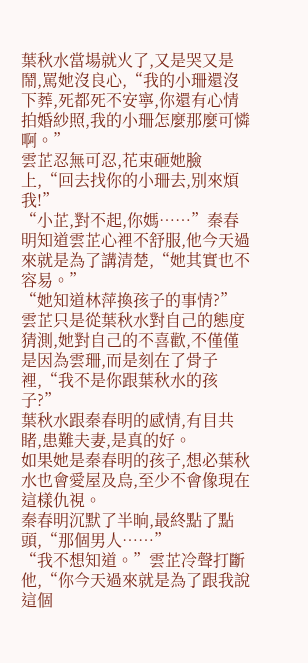葉秋水當場就火了,又是哭又是鬧,罵她沒良心,“我的小珊還沒下葬,死都死不安寧,你還有心情拍婚紗照,我的小珊怎麼那麼可憐啊。”
雲芷忍無可忍,花束砸她臉上,“回去找你的小珊去,別來煩我!”
“小芷,對不起,你媽……”秦春明知道雲芷心裡不舒服,他今天過來就是為了講清楚,“她其實也不容易。”
“她知道林萍換孩子的事情?”雲芷只是從葉秋水對自己的態度猜測,她對自己的不喜歡,不僅僅是因為雲珊,而是刻在了骨子裡,“我不是你跟葉秋水的孩子?”
葉秋水跟秦春明的感情,有目共睹,患難夫妻,是真的好。
如果她是秦春明的孩子,想必葉秋水也會愛屋及烏,至少不會像現在這樣仇視。
秦春明沉默了半晌,最終點了點頭,“那個男人……”
“我不想知道。”雲芷冷聲打斷他,“你今天過來就是為了跟我說這個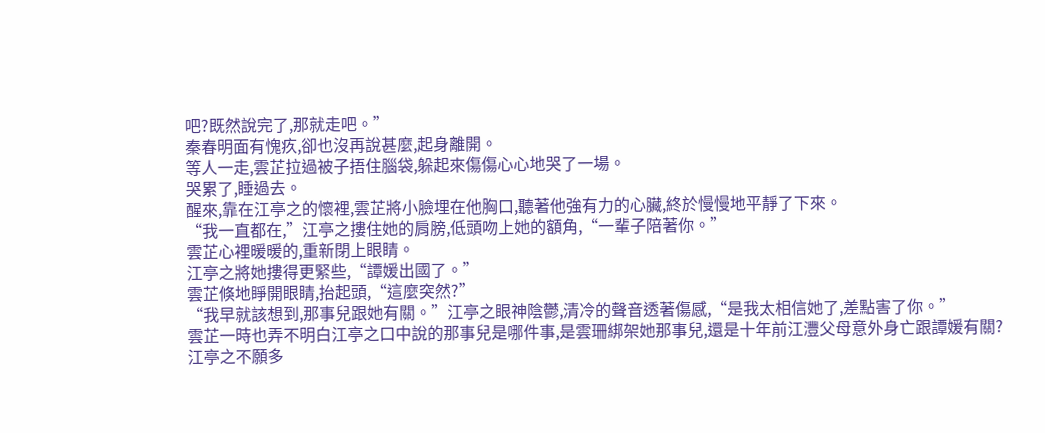吧?既然說完了,那就走吧。”
秦春明面有愧疚,卻也沒再說甚麼,起身離開。
等人一走,雲芷拉過被子捂住腦袋,躲起來傷傷心心地哭了一場。
哭累了,睡過去。
醒來,靠在江亭之的懷裡,雲芷將小臉埋在他胸口,聽著他強有力的心臟,終於慢慢地平靜了下來。
“我一直都在,”江亭之摟住她的肩膀,低頭吻上她的額角,“一輩子陪著你。”
雲芷心裡暖暖的,重新閉上眼睛。
江亭之將她摟得更緊些,“譚媛出國了。”
雲芷倏地睜開眼睛,抬起頭,“這麼突然?”
“我早就該想到,那事兒跟她有關。”江亭之眼神陰鬱,清冷的聲音透著傷感,“是我太相信她了,差點害了你。”
雲芷一時也弄不明白江亭之口中說的那事兒是哪件事,是雲珊綁架她那事兒,還是十年前江灃父母意外身亡跟譚媛有關?
江亭之不願多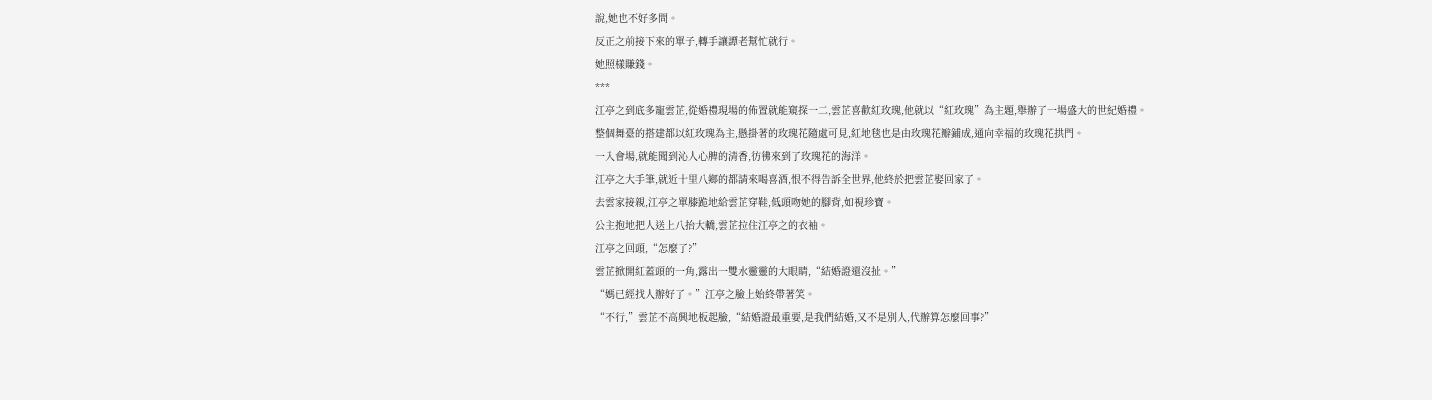說,她也不好多問。
反正之前接下來的單子,轉手讓譚老幫忙就行。
她照樣賺錢。
***
江亭之到底多寵雲芷,從婚禮現場的佈置就能窺探一二,雲芷喜歡紅玫瑰,他就以“紅玫瑰”為主題,舉辦了一場盛大的世紀婚禮。
整個舞臺的搭建都以紅玫瑰為主,懸掛著的玫瑰花隨處可見,紅地毯也是由玫瑰花瓣鋪成,通向幸福的玫瑰花拱門。
一入會場,就能聞到沁人心脾的清香,彷彿來到了玫瑰花的海洋。
江亭之大手筆,就近十里八鄉的都請來喝喜酒,恨不得告訴全世界,他終於把雲芷娶回家了。
去雲家接親,江亭之單膝跪地給雲芷穿鞋,低頭吻她的腳背,如視珍寶。
公主抱地把人送上八抬大轎,雲芷拉住江亭之的衣袖。
江亭之回頭,“怎麼了?”
雲芷掀開紅蓋頭的一角,露出一雙水靈靈的大眼睛,“結婚證還沒扯。”
“媽已經找人辦好了。”江亭之臉上始終帶著笑。
“不行,”雲芷不高興地板起臉,“結婚證最重要,是我們結婚,又不是別人,代辦算怎麼回事?”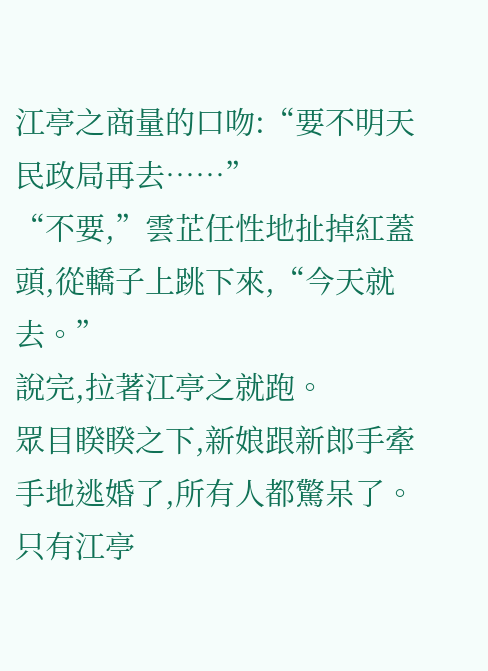江亭之商量的口吻:“要不明天民政局再去……”
“不要,”雲芷任性地扯掉紅蓋頭,從轎子上跳下來,“今天就去。”
說完,拉著江亭之就跑。
眾目睽睽之下,新娘跟新郎手牽手地逃婚了,所有人都驚呆了。
只有江亭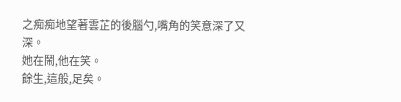之痴痴地望著雲芷的後腦勺,嘴角的笑意深了又深。
她在鬧,他在笑。
餘生,這般,足矣。